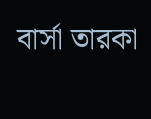বার্সা তারকা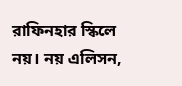রাফিনহার স্কিলে নয়। নয় এলিসন,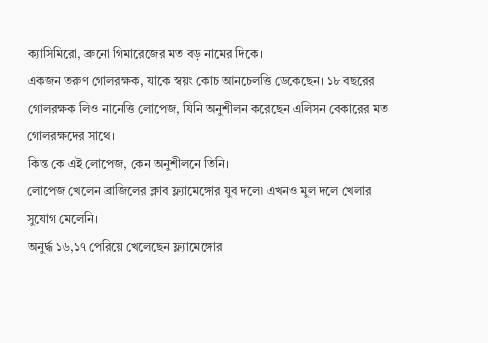ক্যাসিমিরো, ব্রুনো গিমারেজের মত বড় নামের দিকে।
একজন তরুণ গোলরক্ষক, যাকে স্বয়ং কোচ আনচেলত্তি ডেকেছেন। ১৮ বছরের গোলরক্ষক লিও নানেত্তি লোপেজ, যিনি অনুশীলন করেছেন এলিসন বেকারের মত গোলরক্ষদের সাথে।
কিন্ত কে এই লোপেজ, কেন অনুশীলনে তিনি।
লোপেজ খেলেন ব্রাজিলের ক্লাব ফ্ল্যামেঙ্গোর যুব দলে৷ এখনও মুল দলে খেলার সুযোগ মেলেনি।
অনুর্দ্ধ ১৬,১৭ পেরিয়ে খেলেছেন ফ্ল্যামেঙ্গোর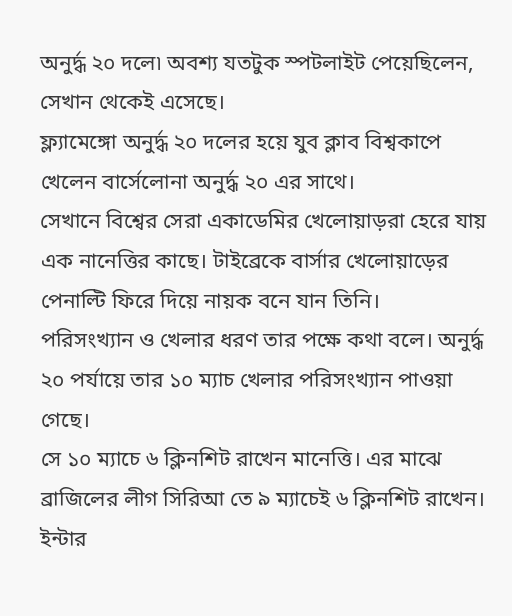অনুর্দ্ধ ২০ দলে৷ অবশ্য যতটুক স্পটলাইট পেয়েছিলেন, সেখান থেকেই এসেছে।
ফ্ল্যামেঙ্গো অনুর্দ্ধ ২০ দলের হয়ে যুব ক্লাব বিশ্বকাপে খেলেন বার্সেলোনা অনুর্দ্ধ ২০ এর সাথে।
সেখানে বিশ্বের সেরা একাডেমির খেলোয়াড়রা হেরে যায় এক নানেত্তির কাছে। টাইব্রেকে বার্সার খেলোয়াড়ের পেনাল্টি ফিরে দিয়ে নায়ক বনে যান তিনি।
পরিসংখ্যান ও খেলার ধরণ তার পক্ষে কথা বলে। অনুর্দ্ধ ২০ পর্যায়ে তার ১০ ম্যাচ খেলার পরিসংখ্যান পাওয়া গেছে।
সে ১০ ম্যাচে ৬ ক্লিনশিট রাখেন মানেত্তি। এর মাঝে ব্রাজিলের লীগ সিরিআ তে ৯ ম্যাচেই ৬ ক্লিনশিট রাখেন।
ইন্টার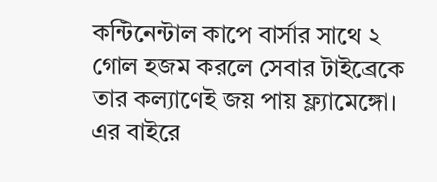কন্টিনেন্টাল কাপে বার্সার সাথে ২ গোল হজম করলে সেবার টাইব্রেকে তার কল্যাণেই জয় পায় ফ্ল্যামেঙ্গো।
এর বাইরে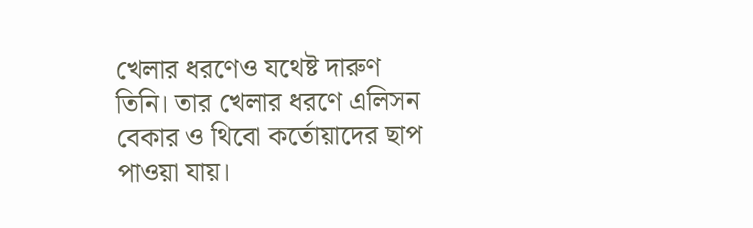খেলার ধরণেও যথেষ্ট দারুণ তিনি। তার খেলার ধরণে এলিসন বেকার ও থিবো কর্তোয়াদের ছাপ পাওয়া যায়।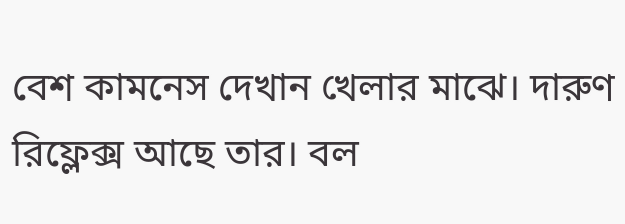বেশ কামনেস দেখান খেলার মাঝে। দারুণ রিফ্লেক্স আছে তার। বল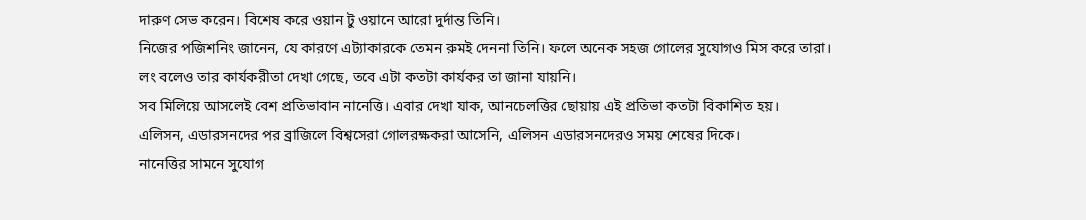দারুণ সেভ করেন। বিশেষ করে ওয়ান টু ওয়ানে আরো দুর্দান্ত তিনি।
নিজের পজিশনিং জানেন, যে কারণে এট্যাকারকে তেমন রুমই দেননা তিনি। ফলে অনেক সহজ গোলের সুযোগও মিস করে তারা।
লং বলেও তার কার্যকরীতা দেখা গেছে, তবে এটা কতটা কার্যকর তা জানা যায়নি।
সব মিলিয়ে আসলেই বেশ প্রতিভাবান নানেত্তি। এবার দেখা যাক, আনচেলত্তির ছোয়ায় এই প্রতিভা কতটা বিকাশিত হয়।
এলিসন, এডারসনদের পর ব্রাজিলে বিশ্বসেরা গোলরক্ষকরা আসেনি, এলিসন এডারসনদেরও সময় শেষের দিকে।
নানেত্তির সামনে সুযোগ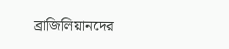ব্রাজিলিয়ানদের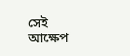সেই আক্ষেপ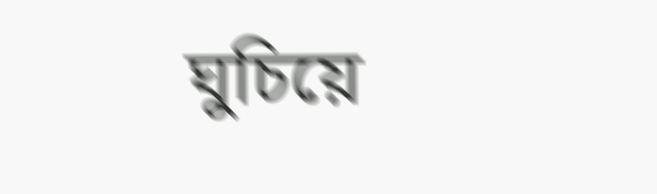ঘুচিয়ে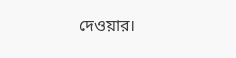দেওয়ার।